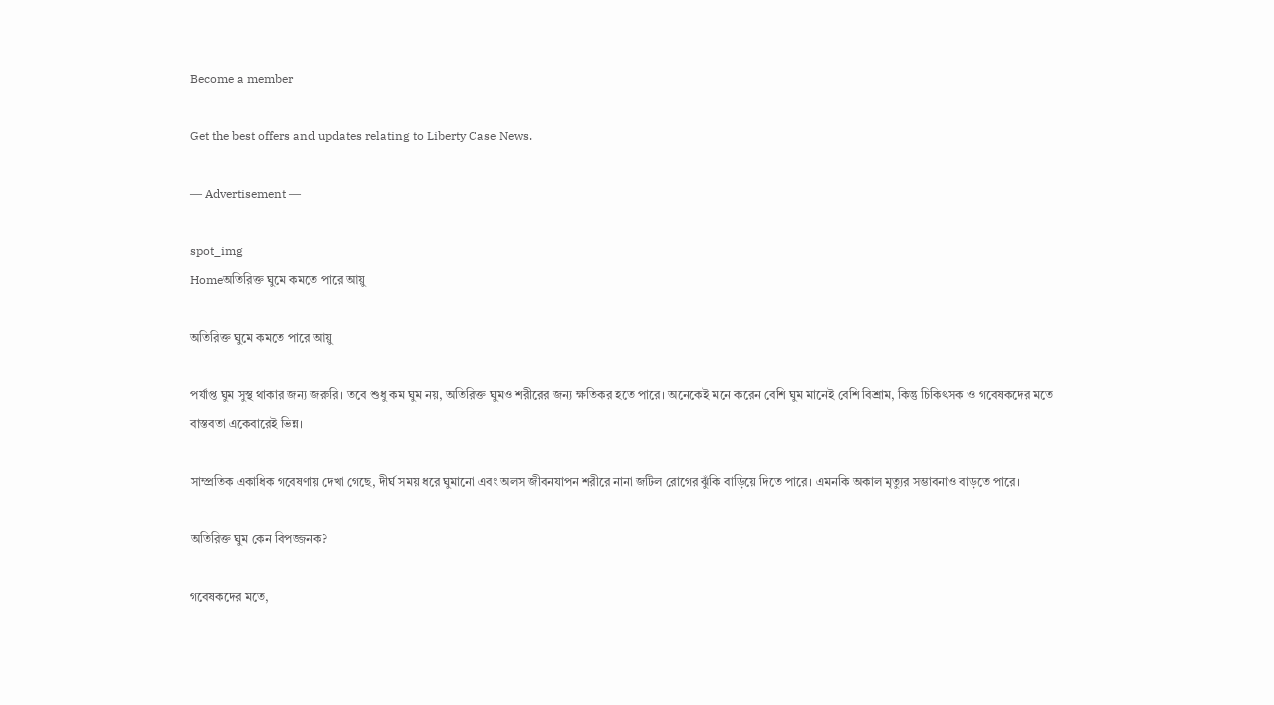Become a member

Get the best offers and updates relating to Liberty Case News.

― Advertisement ―

spot_img
Homeঅতিরিক্ত ঘুমে কমতে পারে আয়ু

অতিরিক্ত ঘুমে কমতে পারে আয়ু

পর্যাপ্ত ঘুম সুস্থ থাকার জন্য জরুরি। তবে শুধু কম ঘুম নয়, অতিরিক্ত ঘুমও শরীরের জন্য ক্ষতিকর হতে পারে। অনেকেই মনে করেন বেশি ঘুম মানেই বেশি বিশ্রাম, কিন্তু চিকিৎসক ও গবেষকদের মতে বাস্তবতা একেবারেই ভিন্ন।

সাম্প্রতিক একাধিক গবেষণায় দেখা গেছে, দীর্ঘ সময় ধরে ঘুমানো এবং অলস জীবনযাপন শরীরে নানা জটিল রোগের ঝুঁকি বাড়িয়ে দিতে পারে। এমনকি অকাল মৃত্যুর সম্ভাবনাও বাড়তে পারে।

অতিরিক্ত ঘুম কেন বিপজ্জনক?

গবেষকদের মতে,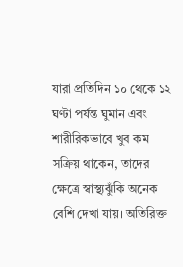যারা প্রতিদিন ১০ থেকে ১২ ঘণ্টা পর্যন্ত ঘুমান এবং শারীরিকভাবে খুব কম সক্রিয় থাকেন, তাদের ক্ষেত্রে স্বাস্থ্যঝুঁকি অনেক বেশি দেখা যায়। অতিরিক্ত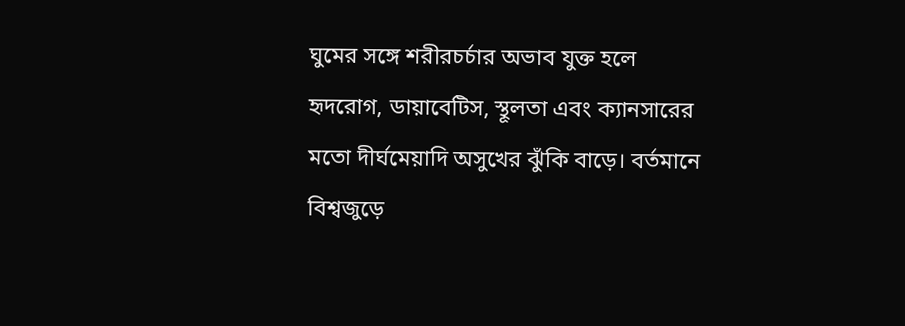ঘুমের সঙ্গে শরীরচর্চার অভাব যুক্ত হলে হৃদরোগ, ডায়াবেটিস, স্থূলতা এবং ক্যানসারের মতো দীর্ঘমেয়াদি অসুখের ঝুঁকি বাড়ে। বর্তমানে বিশ্বজুড়ে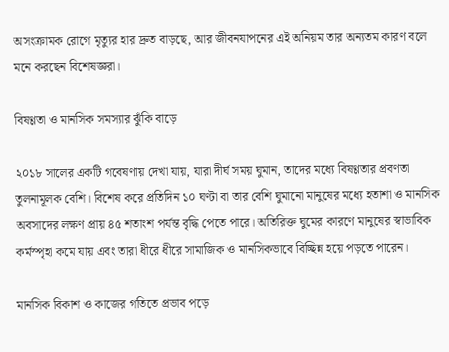অসংক্রামক রোগে মৃত্যুর হার দ্রুত বাড়ছে, আর জীবনযাপনের এই অনিয়ম তার অন্যতম কারণ বলে মনে করছেন বিশেষজ্ঞরা।

বিষণ্ণতা ও মানসিক সমস্যার ঝুঁকি বাড়ে

২০১৮ সালের একটি গবেষণায় দেখা যায়, যারা দীর্ঘ সময় ঘুমান, তাদের মধ্যে বিষণ্ণতার প্রবণতা তুলনামূলক বেশি। বিশেষ করে প্রতিদিন ১০ ঘণ্টা বা তার বেশি ঘুমানো মানুষের মধ্যে হতাশা ও মানসিক অবসাদের লক্ষণ প্রায় ৪৫ শতাংশ পর্যন্ত বৃদ্ধি পেতে পারে। অতিরিক্ত ঘুমের কারণে মানুষের স্বাভাবিক কর্মস্পৃহা কমে যায় এবং তারা ধীরে ধীরে সামাজিক ও মানসিকভাবে বিচ্ছিন্ন হয়ে পড়তে পারেন।

মানসিক বিকাশ ও কাজের গতিতে প্রভাব পড়ে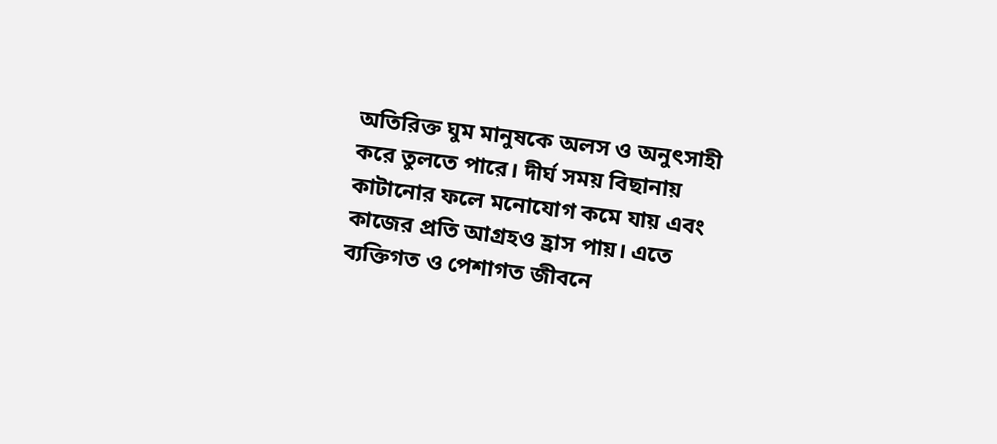অতিরিক্ত ঘুম মানুষকে অলস ও অনুৎসাহী করে তুলতে পারে। দীর্ঘ সময় বিছানায় কাটানোর ফলে মনোযোগ কমে যায় এবং কাজের প্রতি আগ্রহও হ্রাস পায়। এতে ব্যক্তিগত ও পেশাগত জীবনে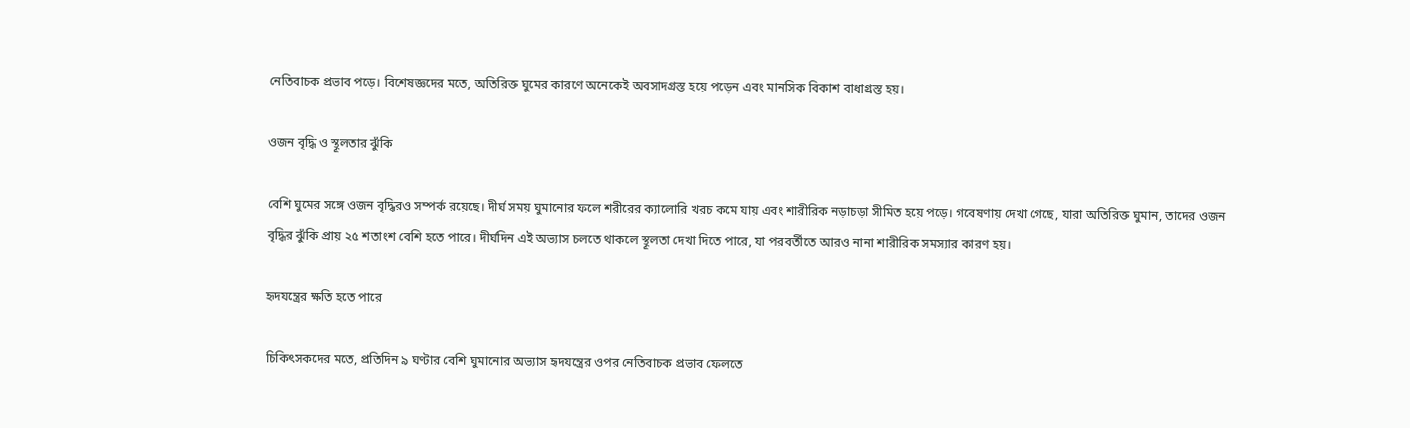নেতিবাচক প্রভাব পড়ে। বিশেষজ্ঞদের মতে, অতিরিক্ত ঘুমের কারণে অনেকেই অবসাদগ্রস্ত হয়ে পড়েন এবং মানসিক বিকাশ বাধাগ্রস্ত হয়।

ওজন বৃদ্ধি ও স্থূলতার ঝুঁকি

বেশি ঘুমের সঙ্গে ওজন বৃদ্ধিরও সম্পর্ক রয়েছে। দীর্ঘ সময় ঘুমানোর ফলে শরীরের ক্যালোরি খরচ কমে যায় এবং শারীরিক নড়াচড়া সীমিত হয়ে পড়ে। গবেষণায় দেখা গেছে, যারা অতিরিক্ত ঘুমান, তাদের ওজন বৃদ্ধির ঝুঁকি প্রায় ২৫ শতাংশ বেশি হতে পারে। দীর্ঘদিন এই অভ্যাস চলতে থাকলে স্থূলতা দেখা দিতে পারে, যা পরবর্তীতে আরও নানা শারীরিক সমস্যার কারণ হয়।

হৃদযন্ত্রের ক্ষতি হতে পারে

চিকিৎসকদের মতে, প্রতিদিন ৯ ঘণ্টার বেশি ঘুমানোর অভ্যাস হৃদযন্ত্রের ওপর নেতিবাচক প্রভাব ফেলতে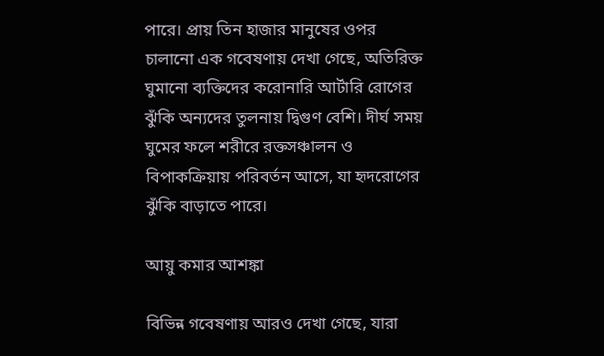পারে। প্রায় তিন হাজার মানুষের ওপর চালানো এক গবেষণায় দেখা গেছে, অতিরিক্ত ঘুমানো ব্যক্তিদের করোনারি আর্টারি রোগের ঝুঁকি অন্যদের তুলনায় দ্বিগুণ বেশি। দীর্ঘ সময় ঘুমের ফলে শরীরে রক্তসঞ্চালন ও বিপাকক্রিয়ায় পরিবর্তন আসে, যা হৃদরোগের ঝুঁকি বাড়াতে পারে।

আয়ু কমার আশঙ্কা

বিভিন্ন গবেষণায় আরও দেখা গেছে, যারা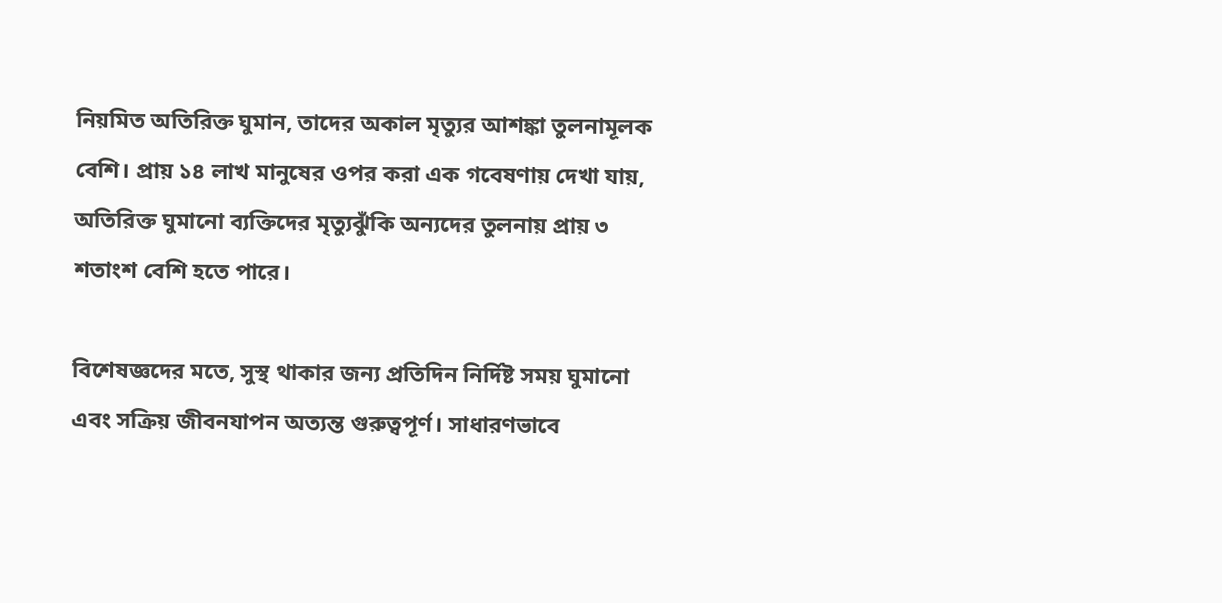নিয়মিত অতিরিক্ত ঘুমান, তাদের অকাল মৃত্যুর আশঙ্কা তুলনামূলক বেশি। প্রায় ১৪ লাখ মানুষের ওপর করা এক গবেষণায় দেখা যায়, অতিরিক্ত ঘুমানো ব্যক্তিদের মৃত্যুঝুঁকি অন্যদের তুলনায় প্রায় ৩ শতাংশ বেশি হতে পারে।

বিশেষজ্ঞদের মতে, সুস্থ থাকার জন্য প্রতিদিন নির্দিষ্ট সময় ঘুমানো এবং সক্রিয় জীবনযাপন অত্যন্ত গুরুত্বপূর্ণ। সাধারণভাবে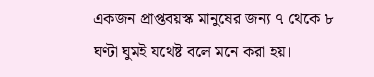একজন প্রাপ্তবয়স্ক মানুষের জন্য ৭ থেকে ৮ ঘণ্টা ঘুমই যথেষ্ট বলে মনে করা হয়।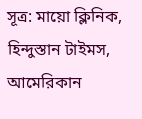সূত্র: মায়ো ক্লিনিক, হিন্দুস্তান টাইমস, আমেরিকান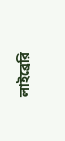লাইব্রেরি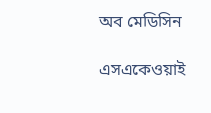অব মেডিসিন

এসএকেওয়াই